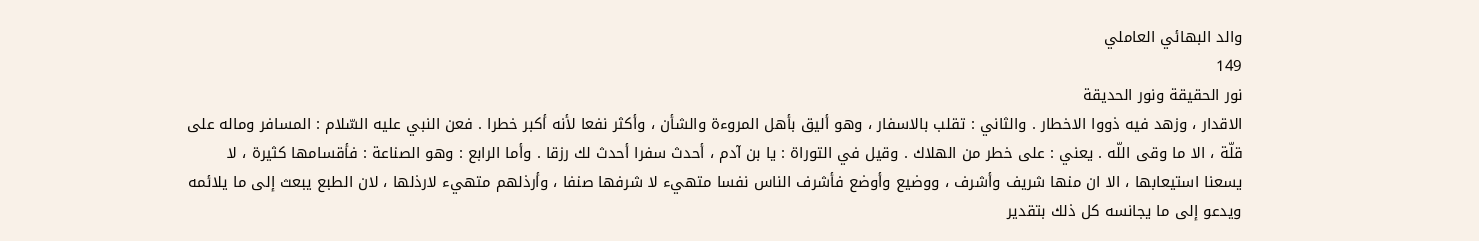والد البهائي العاملي
149
نور الحقيقة ونور الحديقة
الاقدار ، وزهد فيه ذووا الاخطار . والثاني : تقلب بالاسفار ، وهو أليق بأهل المروءة والشأن ، وأكثر نفعا لأنه أكبر خطرا . فعن النبي عليه السّلام : المسافر وماله على قلّة ، الا ما وقى اللّه . يعني : على خطر من الهلاك . وقيل في التوراة : يا بن آدم ، أحدث سفرا أحدث لك رزقا . وأما الرابع : وهو الصناعة : فأقسامها كثيرة ، لا يسعنا استيعابها ، الا ان منها شريف وأشرف ، ووضيع وأوضع فأشرف الناس نفسا متهيء لا شرفها صنفا ، وأرذلهم متهيء لارذلها ، لان الطبع يبعث إلى ما يلائمه ويدعو إلى ما يجانسه كل ذلك بتقدير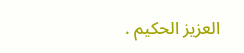العزيز الحكيم .